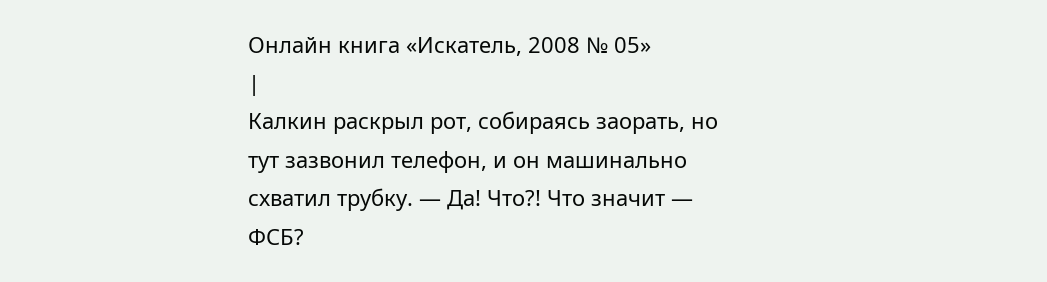Онлайн книга «Искатель, 2008 № 05»
|
Калкин раскрыл рот, собираясь заорать, но тут зазвонил телефон, и он машинально схватил трубку. — Да! Что?! Что значит — ФСБ?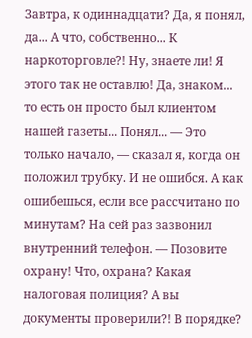Завтра, к одиннадцати? Да, я понял, да... А что, собственно... К наркоторговле?! Ну, знаете ли! Я этого так не оставлю! Да, знаком... то есть он просто был клиентом нашей газеты... Понял... — Это только начало, — сказал я, когда он положил трубку. И не ошибся. А как ошибешься, если все рассчитано по минутам? На сей раз зазвонил внутренний телефон. — Позовите охрану! Что, охрана? Какая налоговая полиция? А вы документы проверили?! В порядке?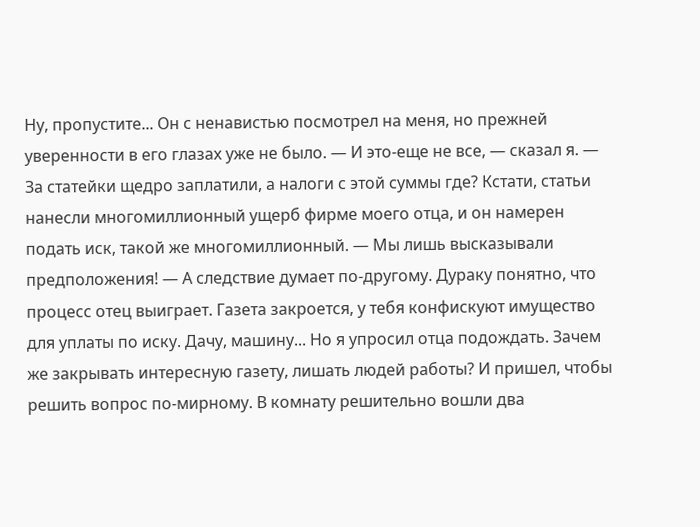Ну, пропустите... Он с ненавистью посмотрел на меня, но прежней уверенности в его глазах уже не было. — И это-еще не все, — сказал я. — За статейки щедро заплатили, а налоги с этой суммы где? Кстати, статьи нанесли многомиллионный ущерб фирме моего отца, и он намерен подать иск, такой же многомиллионный. — Мы лишь высказывали предположения! — А следствие думает по-другому. Дураку понятно, что процесс отец выиграет. Газета закроется, у тебя конфискуют имущество для уплаты по иску. Дачу, машину... Но я упросил отца подождать. Зачем же закрывать интересную газету, лишать людей работы? И пришел, чтобы решить вопрос по-мирному. В комнату решительно вошли два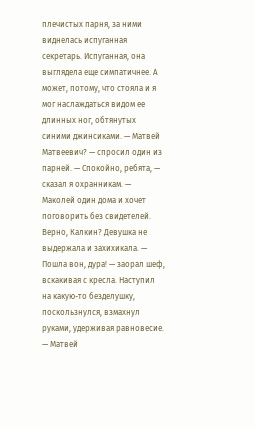плечистых парня, за ними виднелась испуганная секретарь. Испуганная, она выглядела еще симпатичнее. А может, потому, что стояла и я мог наслаждаться видом ее длинных ног, обтянутых синими джинсиками. — Матвей Матвеевич? — спросил один из парней. — Спокойно, ребята, — сказал я охранникам. — Маколей один дома и хочет поговорить без свидетелей. Верно, Калкин? Девушка не выдержала и захихикала. — Пошла вон, дура! — заорал шеф, вскакивая с кресла. Наступил на какую-то безделушку, поскользнулся, взмахнул руками, удерживая равновесие. — Матвей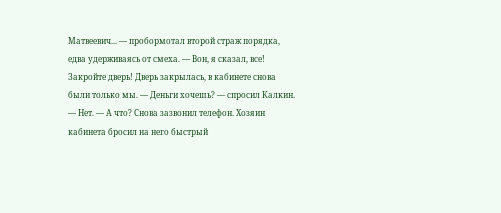Матвеевич... — пробормотал второй страж порядка, едва удерживаясь от смеха. — Вон, я сказал, все! Закройте дверь! Дверь закрылась, в кабинете снова были только мы. — Деньги хочешь? — спросил Калкин. — Нет. — А что? Снова зазвонил телефон. Хозяин кабинета бросил на него быстрый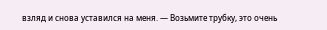взляд и снова уставился на меня. — Возьмите трубку, это очень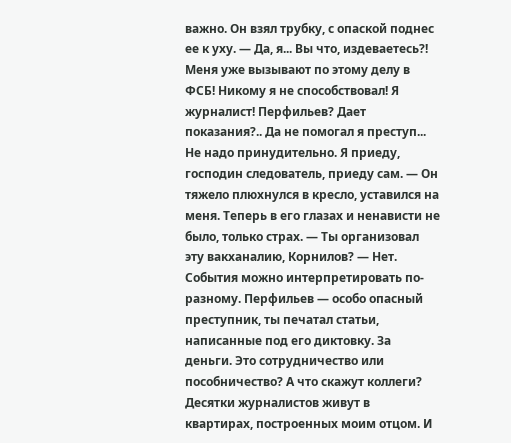важно. Он взял трубку, с опаской поднес ее к уху. — Да, я... Вы что, издеваетесь?! Меня уже вызывают по этому делу в ФСБ! Никому я не способствовал! Я журналист! Перфильев? Дает показания?.. Да не помогал я преступ... Не надо принудительно. Я приеду, господин следователь, приеду сам. — Он тяжело плюхнулся в кресло, уставился на меня. Теперь в его глазах и ненависти не было, только страх. — Ты организовал эту вакханалию, Корнилов? — Нет. События можно интерпретировать по-разному. Перфильев — особо опасный преступник, ты печатал статьи, написанные под его диктовку. За деньги. Это сотрудничество или пособничество? А что скажут коллеги? Десятки журналистов живут в квартирах, построенных моим отцом. И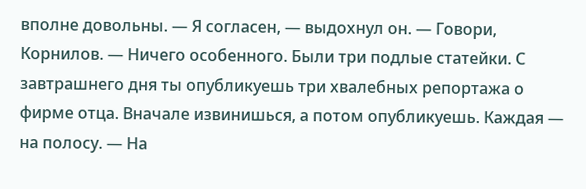вполне довольны. — Я согласен, — выдохнул он. — Говори, Корнилов. — Ничего особенного. Были три подлые статейки. С завтрашнего дня ты опубликуешь три хвалебных репортажа о фирме отца. Вначале извинишься, а потом опубликуешь. Каждая — на полосу. — На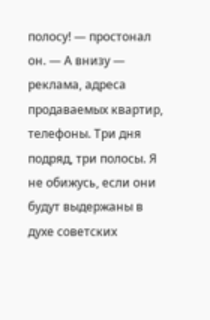полосу! — простонал он. — А внизу — реклама, адреса продаваемых квартир, телефоны. Три дня подряд, три полосы. Я не обижусь, если они будут выдержаны в духе советских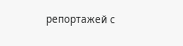репортажей с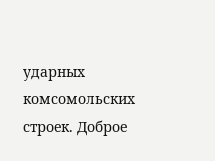ударных комсомольских строек. Доброе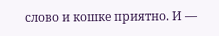слово и кошке приятно. И —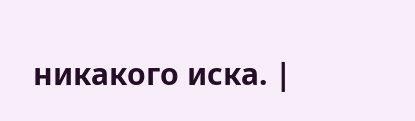никакого иска. |